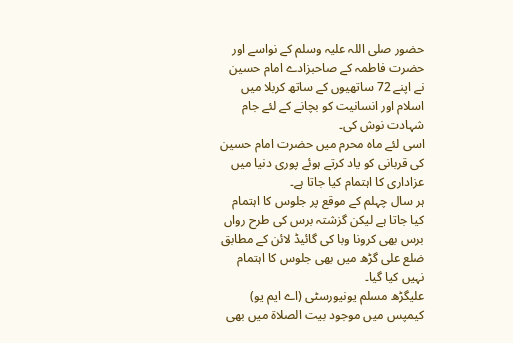حضور صلی اللہ علیہ وسلم کے نواسے اور حضرت فاطمہ کے صاحبزادے امام حسین نے اپنے 72 ساتھیوں کے ساتھ کربلا میں اسلام اور انسانیت کو بچانے کے لئے جام شہادت نوش کی۔
اسی لئے ماہ محرم میں حضرت امام حسین کی قربانی کو یاد کرتے ہوئے پوری دنیا میں عزاداری کا اہتمام کیا جاتا ہے۔
ہر سال چہلم کے موقع پر جلوس کا اہتمام کیا جاتا ہے لیکن گزشتہ برس کی طرح رواں برس بھی کرونا وبا کی گائیڈ لائن کے مطابق ضلع علی گڑھ میں بھی جلوس کا اہتمام نہیں کیا گیا۔
علیگڑھ مسلم یونیورسٹی (اے ایم یو) کیمپس میں موجود بیت الصلاۃ میں بھی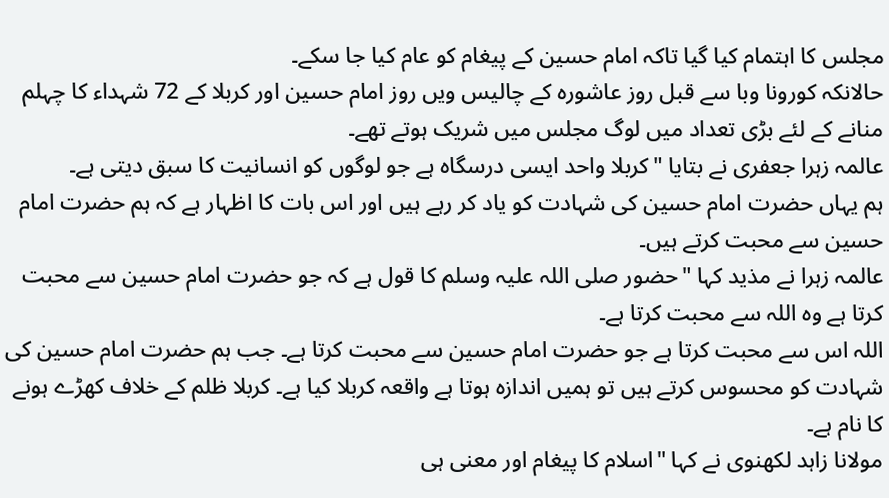مجلس کا اہتمام کیا گیا تاکہ امام حسین کے پیغام کو عام کیا جا سکے۔
حالانکہ کورونا وبا سے قبل روز عاشورہ کے چالیس ویں روز امام حسین اور کربلا کے 72 شہداء کا چہلم منانے کے لئے بڑی تعداد میں لوگ مجلس میں شریک ہوتے تھے۔
عالمہ زہرا جعفری نے بتایا "کربلا واحد ایسی درسگاہ ہے جو لوگوں کو انسانیت کا سبق دیتی ہے۔
ہم یہاں حضرت امام حسین کی شہادت کو یاد کر رہے ہیں اور اس بات کا اظہار ہے کہ ہم حضرت امام حسین سے محبت کرتے ہیں۔
عالمہ زہرا نے مذید کہا "حضور صلی اللہ علیہ وسلم کا قول ہے کہ جو حضرت امام حسین سے محبت کرتا ہے وہ اللہ سے محبت کرتا ہے۔
اللہ اس سے محبت کرتا ہے جو حضرت امام حسین سے محبت کرتا ہے۔ جب ہم حضرت امام حسین کی شہادت کو محسوس کرتے ہیں تو ہمیں اندازہ ہوتا ہے واقعہ کربلا کیا ہے۔ کربلا ظلم کے خلاف کھڑے ہونے کا نام ہے۔
مولانا زاہد لکھنوی نے کہا "اسلام کا پیغام اور معنی ہی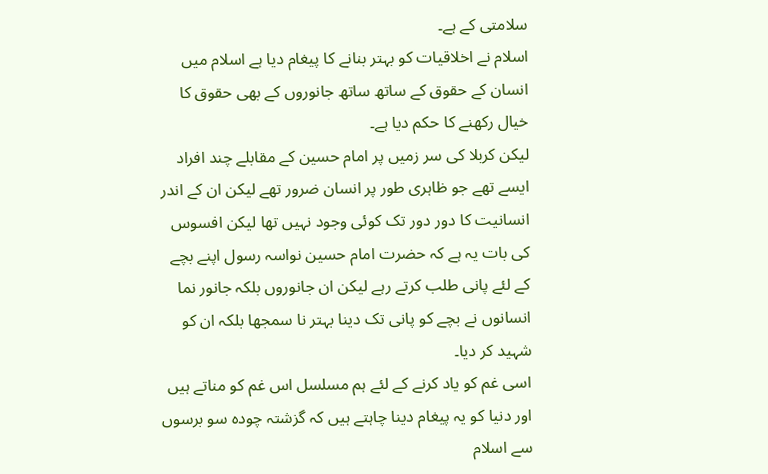سلامتی کے ہے۔
اسلام نے اخلاقیات کو بہتر بنانے کا پیغام دیا ہے اسلام میں انسان کے حقوق کے ساتھ ساتھ جانوروں کے بھی حقوق کا خیال رکھنے کا حکم دیا ہے۔
لیکن کربلا کی سر زمیں پر امام حسین کے مقابلے چند افراد ایسے تھے جو ظاہری طور پر انسان ضرور تھے لیکن ان کے اندر انسانیت کا دور دور تک کوئی وجود نہیں تھا لیکن افسوس کی بات یہ ہے کہ حضرت امام حسین نواسہ رسول اپنے بچے کے لئے پانی طلب کرتے رہے لیکن ان جانوروں بلکہ جانور نما انسانوں نے بچے کو پانی تک دینا بہتر نا سمجھا بلکہ ان کو شہید کر دیا۔
اسی غم کو یاد کرنے کے لئے ہم مسلسل اس غم کو مناتے ہیں اور دنیا کو یہ پیغام دینا چاہتے ہیں کہ گزشتہ چودہ سو برسوں سے اسلام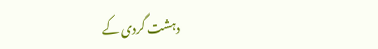دہشت گردی کے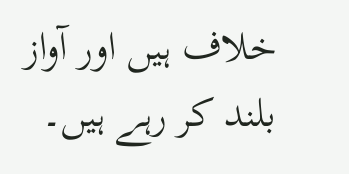خلاف ہیں اور آواز بلند کر رہے ہیں۔